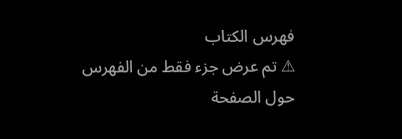فهرس الكتاب
⚠ تم عرض جزء فقط من الفهرس حول الصفحة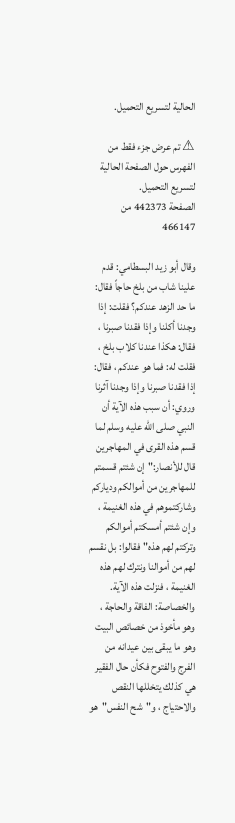الحالية لتسريع التحميل.

⚠ تم عرض جزء فقط من الفهرس حول الصفحة الحالية لتسريع التحميل.
الصفحة 442373 من 466147

وقال أبو زيد البسطامي: قدم علينا شاب من بلخ حاجاً فقال: ما حد الزهد عندكم؟ فقلت: إذا وجدنا أكلنا وإذا فقدنا صبرنا ، فقال: هكذا عندنا كلاب بلخ ، فقلت له: فما هو عندكم ، فقال: إذا فقدنا صبرنا وإذا وجدنا آثرنا وروي: أن سبب هذه الآية أن النبي صلى الله عليه وسلم لما قسم هذه القرى في المهاجرين قال للأنصار:"إن شئتم قسمتم للمهاجرين من أموالكم ودياركم وشاركتموهم في هذه الغنيمة ، وإن شئتم أمسكتم أموالكم وتركتم لهم هذه"فقالوا: بل نقسم لهم من أموالنا ونترك لهم هذه الغنيمة ، فنزلت هذه الآية. والخصاصة: الفاقة والحاجة ، وهو مأخوذ من خصائص البيت وهو ما يبقى بين عيدانه من الفرج والفتوح فكأن حال الفقير هي كذلك يتخللها النقص والاحتياج ، و"شح النفس"هو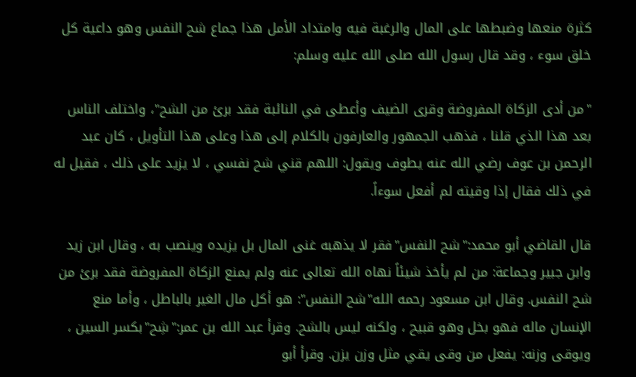كثرة منعها وضبطها على المال والرغبة فيه وامتداد الأمل هذا جماع شح النفس وهو داعية كل خلق سوء ، وقد قال رسول الله صلى الله عليه وسلم:

"من أدى الزكاة المفروضة وقرى الضيف وأعطى في النائبة فقد برئ من الشح"، واختلف الناس بعد هذا الذي قلنا ، فذهب الجمهور والعارفون بالكلام إلى هذا وعلى هذا التأويل ، كان عبد الرحمن بن عوف رضي الله عنه يطوف ويقول: اللهم قني شح نفسي ، لا يزيد على ذلك ، فقيل له في ذلك فقال إذا وقيته لم أفعل سوءاً.

قال القاضي أبو محمد:"شح النفس"فقر لا يذهبه غنى المال بل يزيده وينصب به ، وقال ابن زيد وابن جبير وجماعة: من لم يأخذ شيئاً نهاه الله تعالى عنه ولم يمنع الزكاة المفروضة فقد برئ من شح النفس. وقال ابن مسعود رحمه الله"شح النفس": هو أكل مال الغير بالباطل ، وأما منع الإنسان ماله فهو بخل وهو قبيح ، ولكنه ليس بالشح. وقرأ عبد الله بن عمر:"شِح"بكسر السين ، ويوقى وزنه: يفعل من وقى يقي مثل وزن يزن. وقرأ أبو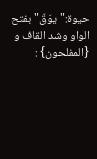حيوة:"يوَقّ"بفتح الواو وشد القاف و {المفلحون} :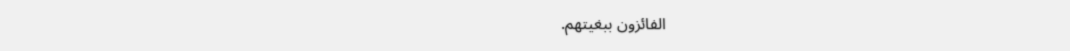الفائزون ببغيتهم.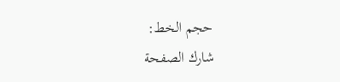حجم الخط:
شارك الصفحة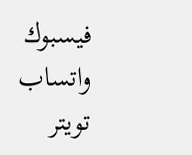فيسبوك واتساب تويتر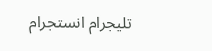تليجرام انستجرام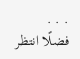. . .
فضلًا انتظر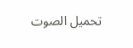تحميل الصوت